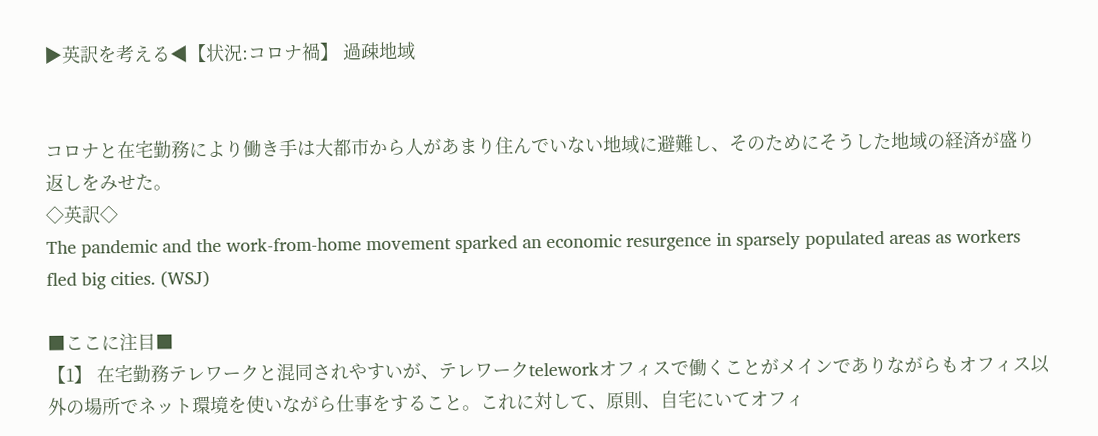▶英訳を考える◀【状況:コロナ禍】 過疎地域


コロナと在宅勤務により働き手は大都市から人があまり住んでいない地域に避難し、そのためにそうした地域の経済が盛り返しをみせた。
◇英訳◇
The pandemic and the work-from-home movement sparked an economic resurgence in sparsely populated areas as workers fled big cities. (WSJ)

■ここに注目■
【1】 在宅勤務テレワークと混同されやすいが、テレワークteleworkオフィスで働くことがメインでありながらもオフィス以外の場所でネット環境を使いながら仕事をすること。これに対して、原則、自宅にいてオフィ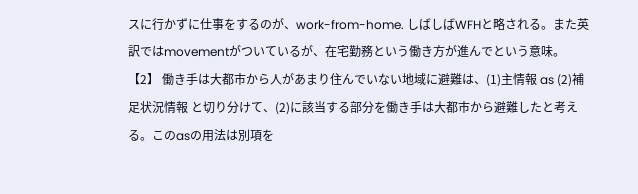スに行かずに仕事をするのが、work-from-home. しばしばWFHと略される。また英訳ではmovementがついているが、在宅勤務という働き方が進んでという意味。
【2】 働き手は大都市から人があまり住んでいない地域に避難は、(1)主情報 as (2)補足状況情報 と切り分けて、(2)に該当する部分を働き手は大都市から避難したと考える。このasの用法は別項を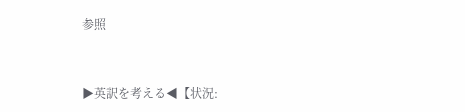参照


▶英訳を考える◀【状況: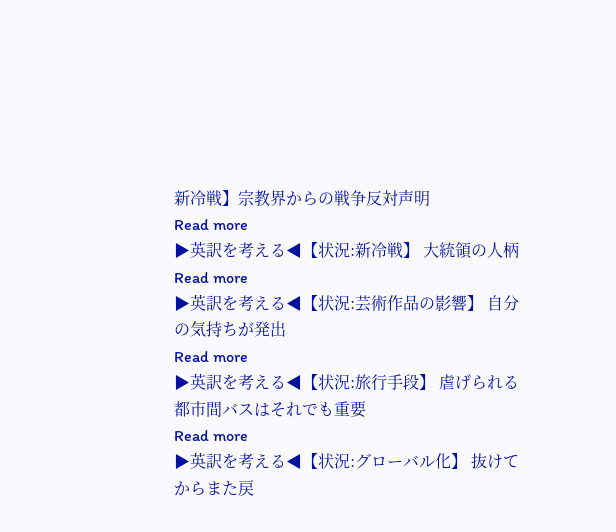新冷戦】宗教界からの戦争反対声明
Read more
▶英訳を考える◀【状況:新冷戦】 大統領の人柄
Read more
▶英訳を考える◀【状況:芸術作品の影響】 自分の気持ちが発出
Read more
▶英訳を考える◀【状況:旅行手段】 虐げられる都市間バスはそれでも重要
Read more
▶英訳を考える◀【状況:グローバル化】 抜けてからまた戻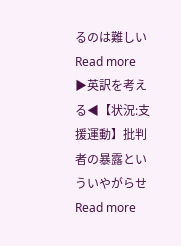るのは難しい
Read more
▶英訳を考える◀【状況:支援運動】批判者の暴露といういやがらせ
Read more